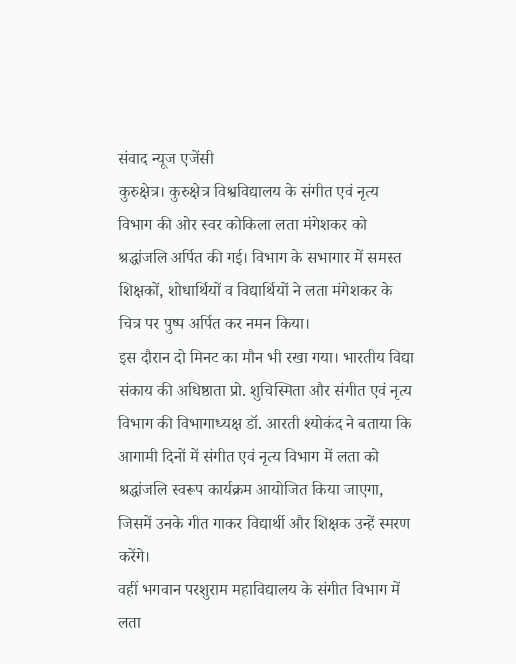संवाद न्यूज एजेंसी
कुरुक्षेत्र। कुरुक्षेत्र विश्वविद्यालय के संगीत एवं नृत्य विभाग की ओर स्वर कोकिला लता मंगेशकर को श्रद्धांजलि अर्पित की गई। विभाग के सभागार में समस्त शिक्षकों, शोधार्थियों व विद्यार्थियों ने लता मंगेशकर के चित्र पर पुष्प अर्पित कर नमन किया।
इस दौरान दो मिनट का मौन भी रखा गया। भारतीय विद्या संकाय की अधिष्ठाता प्रो. शुचिस्मिता और संगीत एवं नृत्य विभाग की विभागाध्यक्ष डॉ. आरती श्योकंद ने बताया कि आगामी दिनों में संगीत एवं नृत्य विभाग में लता को श्रद्धांजलि स्वरूप कार्यक्रम आयोजित किया जाएगा, जिसमें उनके गीत गाकर विद्यार्थी और शिक्षक उन्हें स्मरण करेंगे।
वहीं भगवान परशुराम महाविद्यालय के संगीत विभाग में लता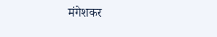मंगेशकर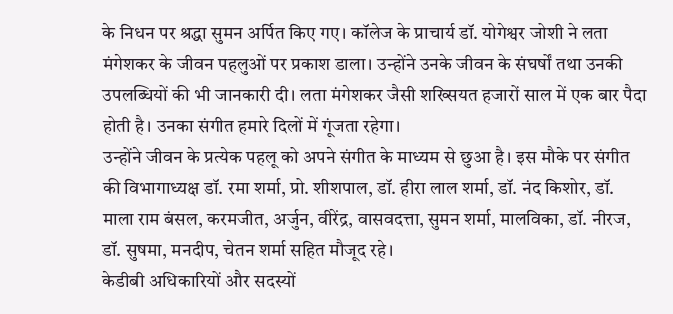के निधन पर श्रद्धा सुमन अर्पित किए गए। कॉलेज के प्राचार्य डॉ. योगेश्वर जोशी ने लता मंगेशकर के जीवन पहलुओं पर प्रकाश डाला। उन्होंने उनके जीवन के संघर्षों तथा उनकी उपलब्धियों की भी जानकारी दी। लता मंगेशकर जैसी शख्सियत हजारों साल में एक बार पैदा होती है। उनका संगीत हमारे दिलों में गूंजता रहेगा।
उन्होंने जीवन के प्रत्येक पहलू को अपने संगीत के माध्यम से छुआ है। इस मौके पर संगीत की विभागाध्यक्ष डॉ. रमा शर्मा, प्रो. शीशपाल, डॉ. हीरा लाल शर्मा, डॉ. नंद किशोर, डॉ. माला राम बंसल, करमजीत, अर्जुन, वीरेंद्र, वासवदत्ता, सुमन शर्मा, मालविका, डॉ. नीरज, डॉ. सुषमा, मनदीप, चेतन शर्मा सहित मौजूद रहे।
केडीबी अधिकारियों और सदस्यों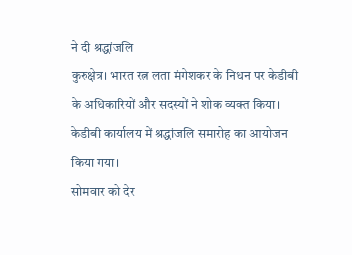ने दी श्रद्धांजलि
कुरुक्षेत्र। भारत रत्न लता मंगेशकर के निधन पर केडीबी के अधिकारियों और सदस्यों ने शोक व्यक्त किया। केडीबी कार्यालय में श्रद्धांजलि समारोह का आयोजन किया गया।
सोमवार को देर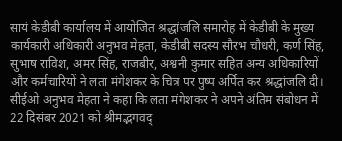सायं केडीबी कार्यालय में आयोजित श्रद्धांजलि समारोह में केडीबी के मुख्य कार्यकारी अधिकारी अनुभव मेहता, केडीबी सदस्य सौरभ चौधरी, कर्ण सिंह, सुभाष राविश, अमर सिंह, राजबीर, अश्वनी कुमार सहित अन्य अधिकारियों और कर्मचारियों ने लता मंगेशकर के चित्र पर पुष्प अर्पित कर श्रद्धांजलि दी।
सीईओ अनुभव मेहता ने कहा कि लता मंगेशकर ने अपने अंतिम संबोधन में 22 दिसंबर 2021 को श्रीमद्भगवद्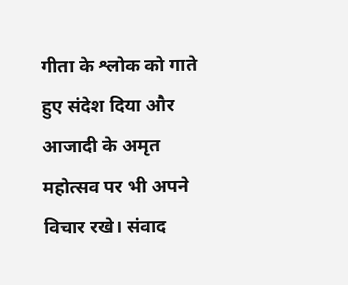गीता के श्लोक को गाते हुए संदेश दिया और आजादी के अमृत महोत्सव पर भी अपने विचार रखे। संवाद